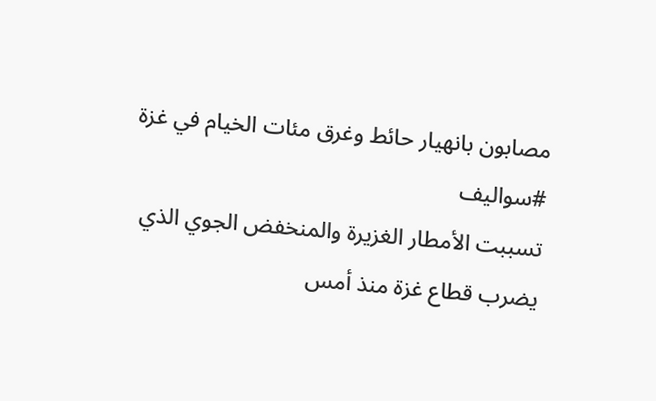مصابون بانهيار حائط وغرق مئات الخيام في غزة
#سواليف
تسببت الأمطار الغزيرة والمنخفض الجوي الذي يضرب قطاع غزة منذ أمس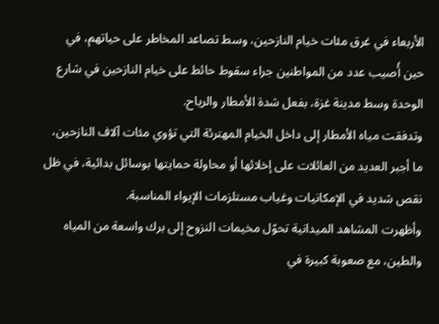الأربعاء في غرق مئات خيام النازحين، وسط تصاعد المخاطر على حياتهم، في حين أُصيب عدد من المواطنين جراء سقوط حائط على خيام النازحين في شارع الوحدة وسط مدينة غزة، بفعل شدة الأمطار والرياح.
وتدفقت مياه الأمطار إلى داخل الخيام المهترئة التي تؤوي مئات آلاف النازحين، ما أجبر العديد من العائلات على إخلائها أو محاولة حمايتها بوسائل بدائية، في ظل نقص شديد في الإمكانيات وغياب مستلزمات الإيواء المناسبة.
وأظهرت المشاهد الميدانية تحوّل مخيمات النزوح إلى برك واسعة من المياه والطين، مع صعوبة كبيرة في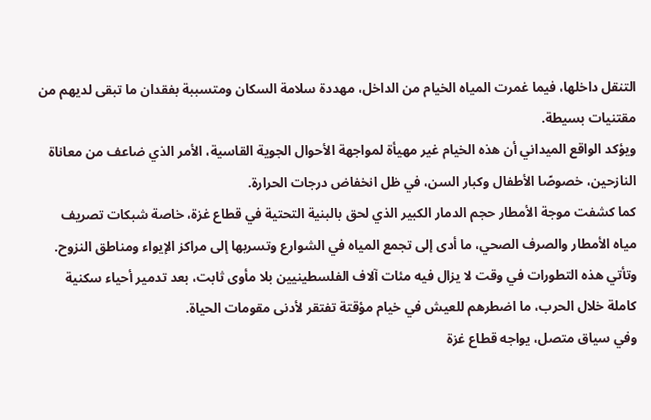التنقل داخلها، فيما غمرت المياه الخيام من الداخل، مهددة سلامة السكان ومتسببة بفقدان ما تبقى لديهم من مقتنيات بسيطة.
ويؤكد الواقع الميداني أن هذه الخيام غير مهيأة لمواجهة الأحوال الجوية القاسية، الأمر الذي ضاعف من معاناة النازحين، خصوصًا الأطفال وكبار السن، في ظل انخفاض درجات الحرارة.
كما كشفت موجة الأمطار حجم الدمار الكبير الذي لحق بالبنية التحتية في قطاع غزة، خاصة شبكات تصريف مياه الأمطار والصرف الصحي، ما أدى إلى تجمع المياه في الشوارع وتسربها إلى مراكز الإيواء ومناطق النزوح.
وتأتي هذه التطورات في وقت لا يزال فيه مئات آلاف الفلسطينيين بلا مأوى ثابت، بعد تدمير أحياء سكنية كاملة خلال الحرب، ما اضطرهم للعيش في خيام مؤقتة تفتقر لأدنى مقومات الحياة.
وفي سياق متصل، يواجه قطاع غزة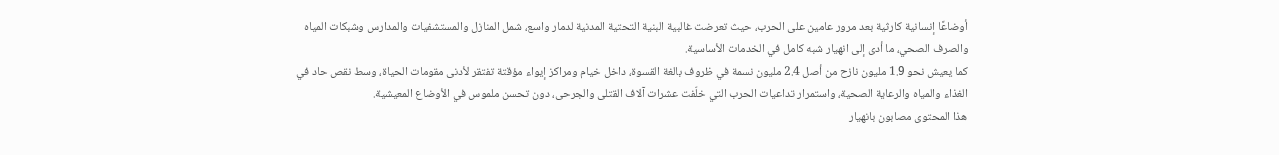أوضاعًا إنسانية كارثية بعد مرور عامين على الحرب، حيث تعرضت غالبية البنية التحتية المدنية لدمار واسع، شمل المنازل والمستشفيات والمدارس وشبكات المياه والصرف الصحي، ما أدى إلى انهيار شبه كامل في الخدمات الأساسية.
كما يعيش نحو 1.9 مليون نازح من أصل 2.4 مليون نسمة في ظروف بالغة القسوة، داخل خيام ومراكز إيواء مؤقتة تفتقر لأدنى مقومات الحياة، وسط نقص حاد في الغذاء والمياه والرعاية الصحية، واستمرار تداعيات الحرب التي خلّفت عشرات آلاف القتلى والجرحى، دون تحسن ملموس في الأوضاع المعيشية.
هذا المحتوى مصابون بانهيار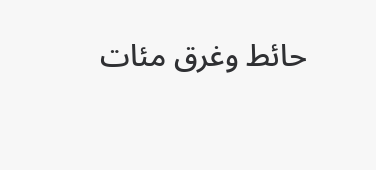حائط وغرق مئات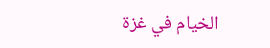الخيام في غزة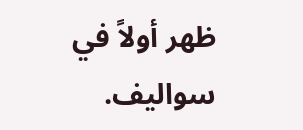ظهر أولاً في سواليف.